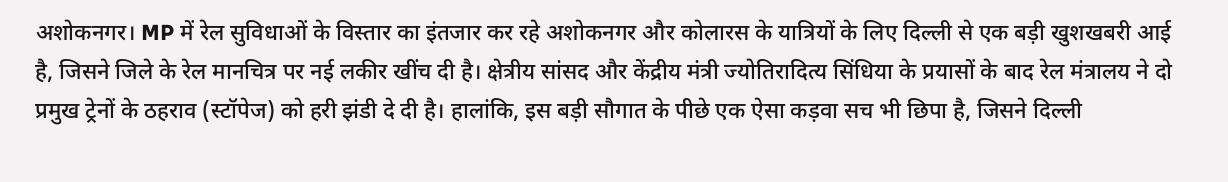अशोकनगर। MP में रेल सुविधाओं के विस्तार का इंतजार कर रहे अशोकनगर और कोलारस के यात्रियों के लिए दिल्ली से एक बड़ी खुशखबरी आई है, जिसने जिले के रेल मानचित्र पर नई लकीर खींच दी है। क्षेत्रीय सांसद और केंद्रीय मंत्री ज्योतिरादित्य सिंधिया के प्रयासों के बाद रेल मंत्रालय ने दो प्रमुख ट्रेनों के ठहराव (स्टॉपेज) को हरी झंडी दे दी है। हालांकि, इस बड़ी सौगात के पीछे एक ऐसा कड़वा सच भी छिपा है, जिसने दिल्ली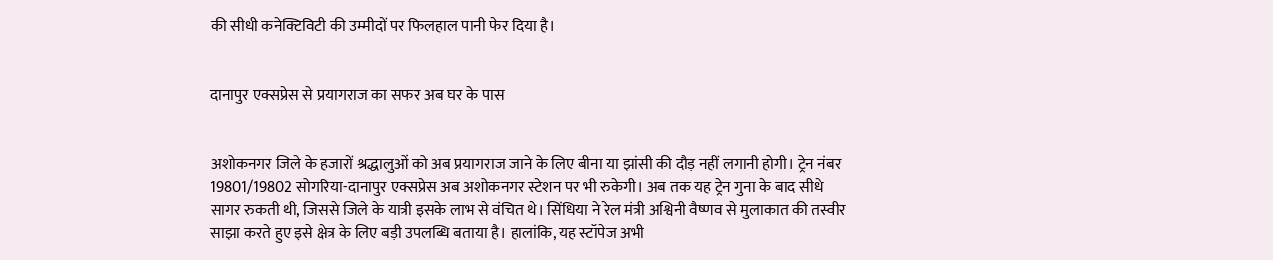की सीधी कनेक्टिविटी की उम्मीदों पर फिलहाल पानी फेर दिया है।


दानापुर एक्सप्रेस से प्रयागराज का सफर अब घर के पास


अशोकनगर जिले के हजारों श्रद्धालुओं को अब प्रयागराज जाने के लिए बीना या झांसी की दौड़ नहीं लगानी होगी। ट्रेन नंबर 19801/19802 सोगरिया-दानापुर एक्सप्रेस अब अशोकनगर स्टेशन पर भी रुकेगी। अब तक यह ट्रेन गुना के बाद सीधे सागर रुकती थी, जिससे जिले के यात्री इसके लाभ से वंचित थे। सिंधिया ने रेल मंत्री अश्विनी वैष्णव से मुलाकात की तस्वीर साझा करते हुए इसे क्षेत्र के लिए बड़ी उपलब्धि बताया है। हालांकि, यह स्टॉपेज अभी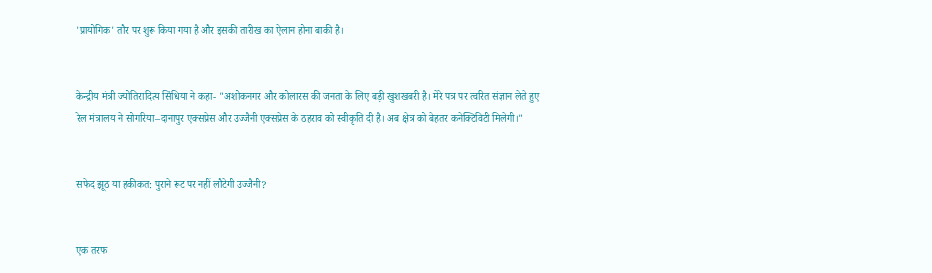'प्रायोगिक' तौर पर शुरू किया गया है और इसकी तारीख का ऐलान होना बाकी है।


केन्द्रीय मंत्री ज्योतिरादित्य सिंधिया ने कहा- "अशोकनगर और कोलारस की जनता के लिए बड़ी खुशखबरी है। मेरे पत्र पर त्वरित संज्ञान लेते हुए रेल मंत्रालय ने सोगरिया–दानापुर एक्सप्रेस और उज्जैनी एक्सप्रेस के ठहराव को स्वीकृति दी है। अब क्षेत्र को बेहतर कनेक्टिविटी मिलेगी।"


सफेद झूठ या हकीकत: पुराने रूट पर नहीं लौटेगी उज्जैनी?


एक तरफ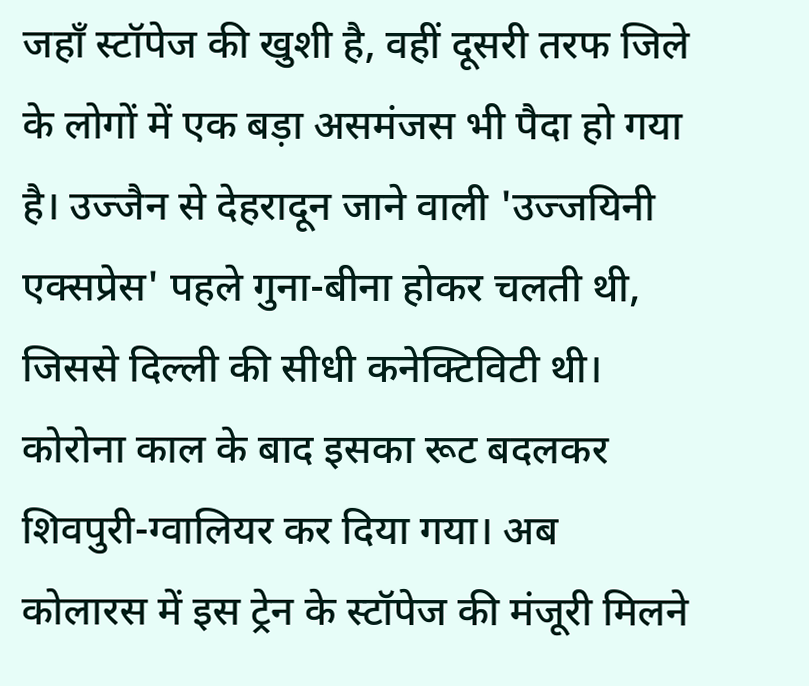जहाँ स्टॉपेज की खुशी है, वहीं दूसरी तरफ जिले के लोगों में एक बड़ा असमंजस भी पैदा हो गया है। उज्जैन से देहरादून जाने वाली 'उज्जयिनी एक्सप्रेस' पहले गुना-बीना होकर चलती थी, जिससे दिल्ली की सीधी कनेक्टिविटी थी। कोरोना काल के बाद इसका रूट बदलकर शिवपुरी-ग्वालियर कर दिया गया। अब कोलारस में इस ट्रेन के स्टॉपेज की मंजूरी मिलने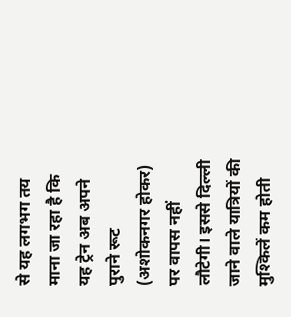से यह लगभग तय माना जा रहा है कि यह ट्रेन अब अपने पुराने रूट (अशोकनगर होकर) पर वापस नहीं लौटेगी। इससे दिल्ली जाने वाले यात्रियों की मुश्किलें कम होती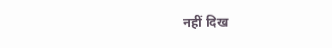नहीं दिख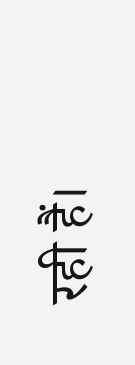रही हैं।